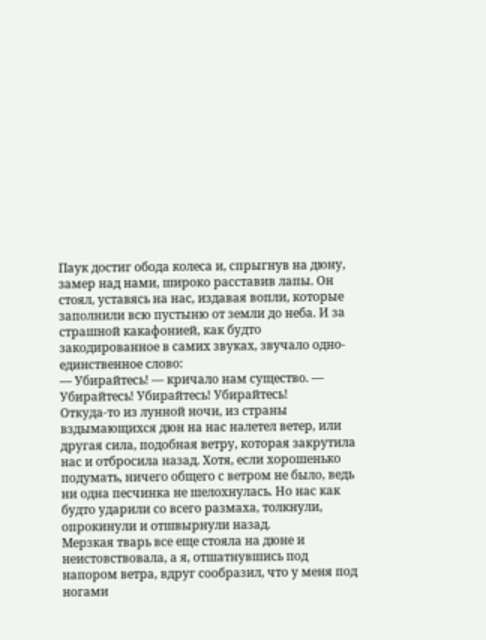Паук достиг обода колеса и, спрыгнув на дюну, замер над нами, широко расставив лапы. Он стоял, уставясь на нас, издавая вопли, которые заполнили всю пустыню от земли до неба. И за страшной какафонией, как будто закодированное в самих звуках, звучало одно-единственное слово:
— Убирайтесь! — кричало нам существо. — Убирайтесь! Убирайтесь! Убирайтесь!
Откуда-то из лунной ночи, из страны вздымающихся дюн на нас налетел ветер, или другая сила, подобная ветру, которая закрутила нас и отбросила назад. Хотя, если хорошенько подумать, ничего общего с ветром не было, ведь ни одна песчинка не шелохнулась. Но нас как будто ударили со всего размаха, толкнули, опрокинули и отшвырнули назад.
Мерзкая тварь все еще стояла на дюне и неистовствовала, а я, отшатнувшись под напором ветра, вдруг сообразил, что у меня под ногами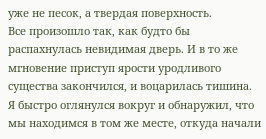уже не песок, а твердая поверхность.
Все произошло так, как будто бы распахнулась невидимая дверь. И в то же мгновение приступ ярости уродливого существа закончился, и воцарилась тишина.
Я быстро оглянулся вокруг и обнаружил, что мы находимся в том же месте, откуда начали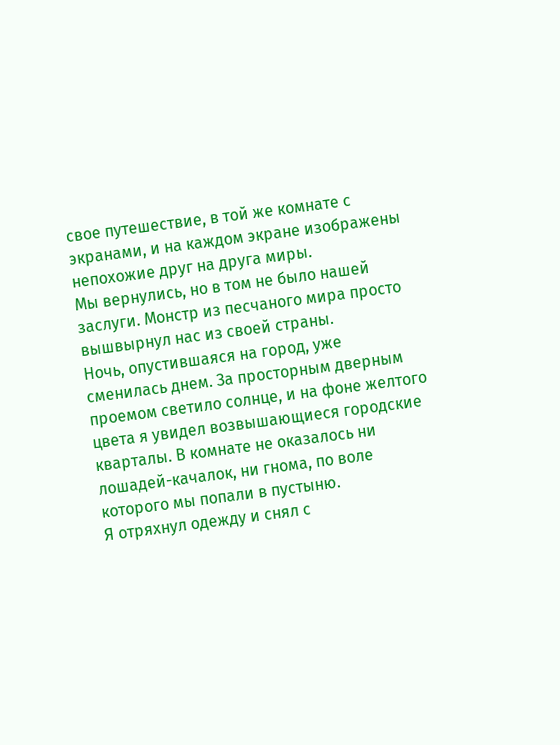свое путешествие, в той же комнате с экранами, и на каждом экране изображены непохожие друг на друга миры.
Мы вернулись, но в том не было нашей заслуги. Монстр из песчаного мира просто вышвырнул нас из своей страны.
Ночь, опустившаяся на город, уже сменилась днем. За просторным дверным проемом светило солнце, и на фоне желтого цвета я увидел возвышающиеся городские кварталы. В комнате не оказалось ни лошадей-качалок, ни гнома, по воле которого мы попали в пустыню.
Я отряхнул одежду и снял с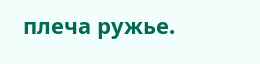плеча ружье.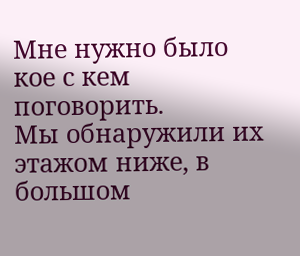Мне нужно было кое с кем поговорить.
Мы обнаружили их этажом ниже, в большом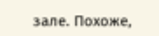зале. Похоже,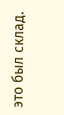это был склад.